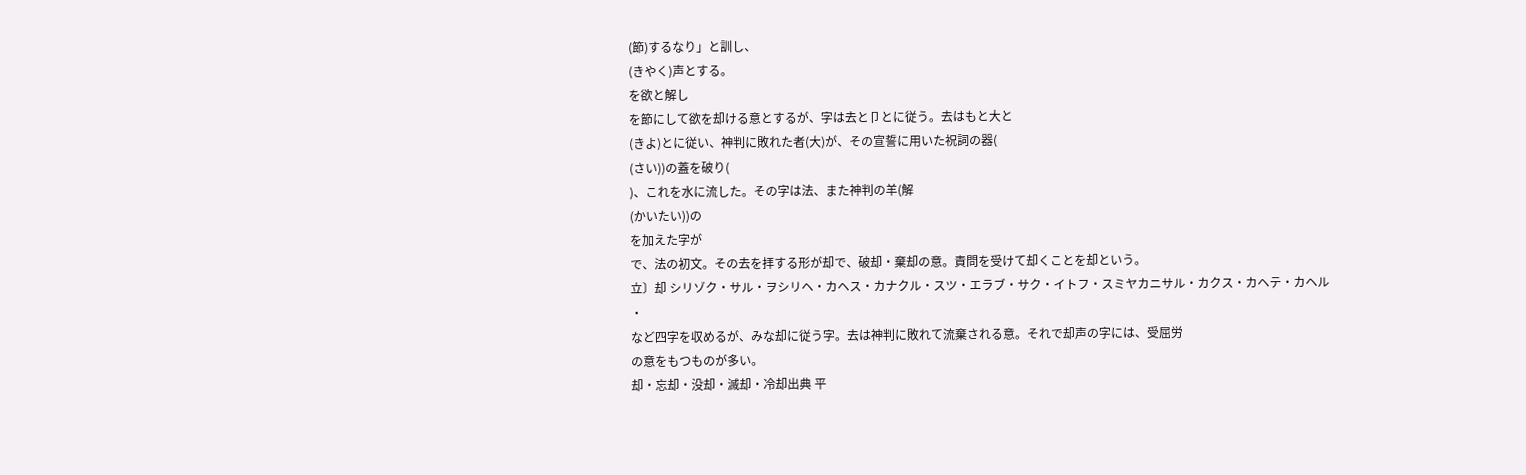(節)するなり」と訓し、
(きやく)声とする。
を欲と解し
を節にして欲を却ける意とするが、字は去と卩とに従う。去はもと大と
(きよ)とに従い、神判に敗れた者(大)が、その宣誓に用いた祝詞の器(
(さい))の蓋を破り(
)、これを水に流した。その字は法、また神判の羊(解
(かいたい))の
を加えた字が
で、法の初文。その去を拝する形が却で、破却・棄却の意。責問を受けて却くことを却という。
立〕却 シリゾク・サル・ヲシリヘ・カヘス・カナクル・スツ・エラブ・サク・イトフ・スミヤカニサル・カクス・カヘテ・カヘル
・
など四字を収めるが、みな却に従う字。去は神判に敗れて流棄される意。それで却声の字には、受屈労
の意をもつものが多い。
却・忘却・没却・滅却・冷却出典 平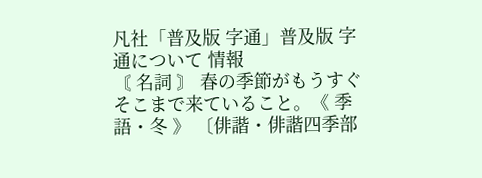凡社「普及版 字通」普及版 字通について 情報
〘 名詞 〙 春の季節がもうすぐそこまで来ていること。《 季語・冬 》 〔俳諧・俳諧四季部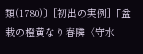類(1780)〕[初出の実例]「盆栽の橙黄なり春隣〈守水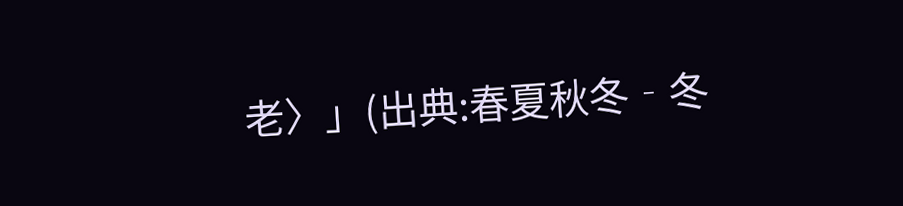老〉」(出典:春夏秋冬‐冬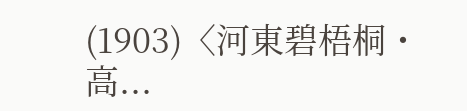(1903)〈河東碧梧桐・高...